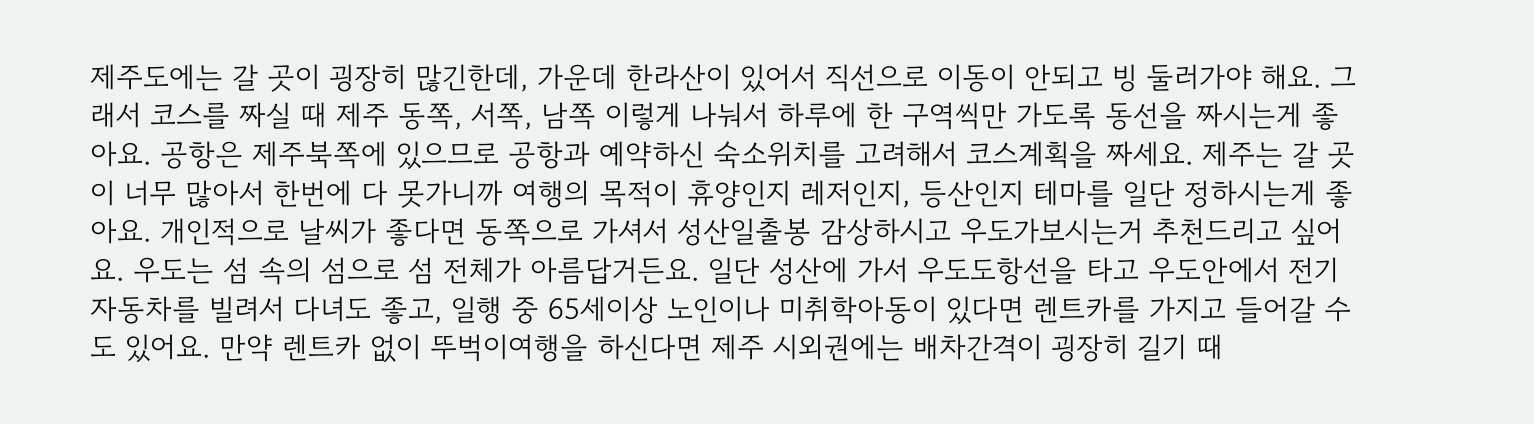제주도에는 갈 곳이 굉장히 많긴한데, 가운데 한라산이 있어서 직선으로 이동이 안되고 빙 둘러가야 해요. 그래서 코스를 짜실 때 제주 동쪽, 서쪽, 남쪽 이렇게 나눠서 하루에 한 구역씩만 가도록 동선을 짜시는게 좋아요. 공항은 제주북쪽에 있으므로 공항과 예약하신 숙소위치를 고려해서 코스계획을 짜세요. 제주는 갈 곳이 너무 많아서 한번에 다 못가니까 여행의 목적이 휴양인지 레저인지, 등산인지 테마를 일단 정하시는게 좋아요. 개인적으로 날씨가 좋다면 동쪽으로 가셔서 성산일출봉 감상하시고 우도가보시는거 추천드리고 싶어요. 우도는 섬 속의 섬으로 섬 전체가 아름답거든요. 일단 성산에 가서 우도도항선을 타고 우도안에서 전기자동차를 빌려서 다녀도 좋고, 일행 중 65세이상 노인이나 미취학아동이 있다면 렌트카를 가지고 들어갈 수도 있어요. 만약 렌트카 없이 뚜벅이여행을 하신다면 제주 시외권에는 배차간격이 굉장히 길기 때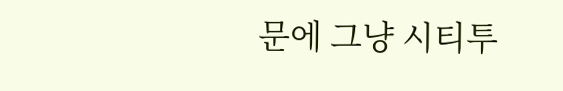문에 그냥 시티투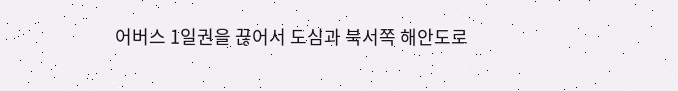어버스 1일권을 끊어서 도심과 북서쪽 해안도로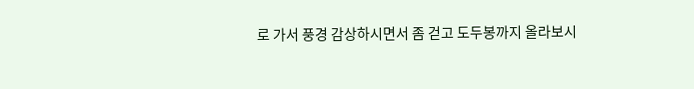로 가서 풍경 감상하시면서 좀 걷고 도두봉까지 올라보시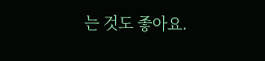는 것도 좋아요.